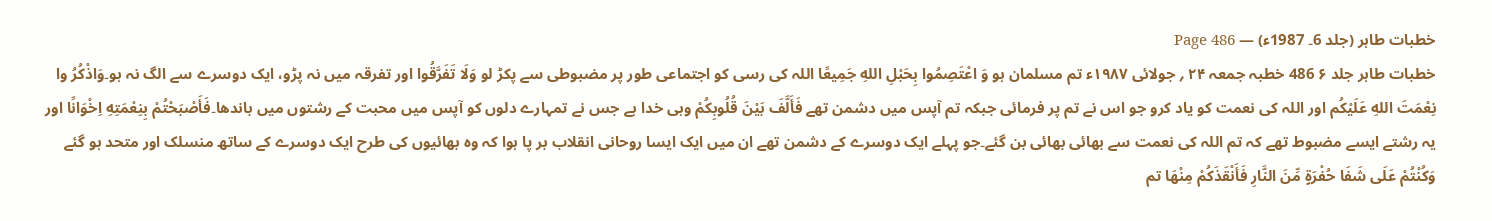خطبات طاہر (جلد 6۔ 1987ء) — Page 486
خطبات طاہر جلد ۶ 486 خطبہ جمعہ ۲۴ ؍ جولائی ۱۹۸۷ء تم مسلمان ہو وَ اعْتَصِمُوا بِحَبْلِ اللهِ جَمِيعًا اللہ کی رسی کو اجتماعی طور پر مضبوطی سے پکڑ لو وَلَا تَفَرَّقُوا اور تفرقہ میں نہ پڑو، ایک دوسرے سے الگ نہ ہو۔وَاذْكُرُ وا نِعْمَتَ اللهِ عَلَيْكُم اور اللہ کی نعمت کو یاد کرو جو اس نے تم پر فرمائی جبکہ تم آپس میں دشمن تھے فَأَلَّفَ بَيْنَ قُلُوبِكُمْ وہی خدا ہے جس نے تمہارے دلوں کو آپس میں محبت کے رشتوں میں باندھا۔فَأَصْبَحْتُمْ بِنِعْمَتِهِ اِخْوَانًا اور یہ رشتے ایسے مضبوط تھے کہ تم اللہ کی نعمت سے بھائی بھائی بن گئے۔جو پہلے ایک دوسرے کے دشمن تھے ان میں ایک ایسا روحانی انقلاب بر پا ہوا کہ وہ بھائیوں کی طرح ایک دوسرے کے ساتھ منسلک اور متحد ہو گئے وَكُنْتُمْ عَلَى شَفَا حُفْرَةٍ مِّنَ النَّارِ فَأَنْقَذَكُمْ مِنْهَا تم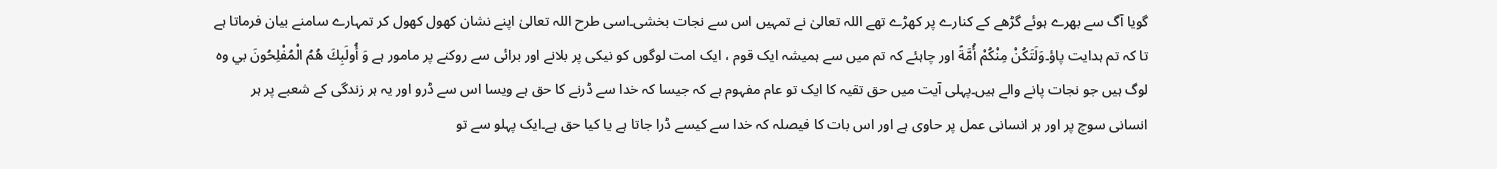گویا آگ سے بھرے ہوئے گڑھے کے کنارے پر کھڑے تھے اللہ تعالیٰ نے تمہیں اس سے نجات بخشی۔اسی طرح اللہ تعالیٰ اپنے نشان کھول کھول کر تمہارے سامنے بیان فرماتا ہے تا کہ تم ہدایت پاؤ۔وَلَتَكُنْ مِنْكُمْ أُمَّةً اور چاہئے کہ تم میں سے ہمیشہ ایک قوم ، ایک امت لوگوں کو نیکی پر بلانے اور برائی سے روکنے پر مامور ہے وَ أُولَبِكَ هُمُ الْمُفْلِحُونَ بي وہ لوگ ہیں جو نجات پانے والے ہیں۔پہلی آیت میں حق تقیہ کا ایک تو عام مفہوم ہے کہ جیسا کہ خدا سے ڈرنے کا حق ہے ویسا اس سے ڈرو اور یہ ہر زندگی کے شعبے پر ہر انسانی سوچ پر اور ہر انسانی عمل پر حاوی ہے اور اس بات کا فیصلہ کہ خدا سے کیسے ڈرا جاتا ہے یا کیا حق ہے۔ایک پہلو سے تو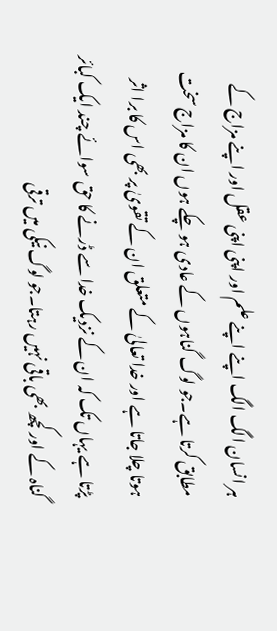ہر انسان الگ الگ اپنے اپنے علم اور اپنی اپنی عقل اور اپنے مزاج کے مطابق کرتا ہے۔جو لوگ گناہوں کے عادی ہو چکے ہوں ان کا مزاج سخت ہوتا چلا جاتا ہے اور خدا تعالیٰ کے متعلق ان کے تقویٰ پر بھی اس کا برا اثر پڑتا ہے یہاں تک کہ ان کے نزدیک خدا سے ڈرنے کا حق سوائے چند ایک کبائر گناہ کے اور کچھ بھی باقی نہیں رہتا۔جو لوگ نیکی میں ترقی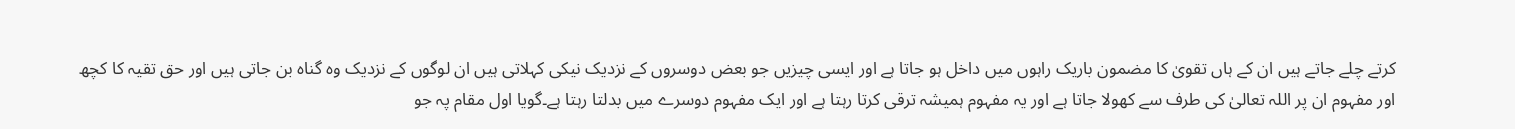کرتے چلے جاتے ہیں ان کے ہاں تقویٰ کا مضمون باریک راہوں میں داخل ہو جاتا ہے اور ایسی چیزیں جو بعض دوسروں کے نزدیک نیکی کہلاتی ہیں ان لوگوں کے نزدیک وہ گناہ بن جاتی ہیں اور حق تقیہ کا کچھ اور مفہوم ان پر اللہ تعالیٰ کی طرف سے کھولا جاتا ہے اور یہ مفہوم ہمیشہ ترقی کرتا رہتا ہے اور ایک مفہوم دوسرے میں بدلتا رہتا ہے۔گویا اول مقام پہ جو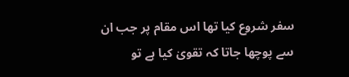سفر شروع کیا تھا اس مقام پر جب ان سے پوچھا جاتا کہ تقویٰ کیا ہے تو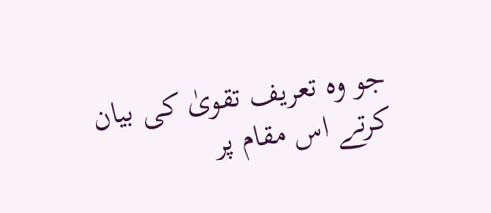جو وہ تعریف تقویٰ کی بیان کرتے اس مقام پر